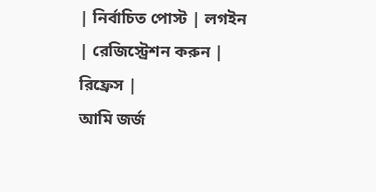| নির্বাচিত পোস্ট | লগইন | রেজিস্ট্রেশন করুন | রিফ্রেস |
আমি জর্জ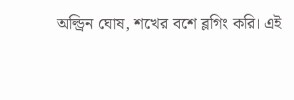অল্ড্রিন ঘোষ, শখের বশে ব্লগিং করি। এই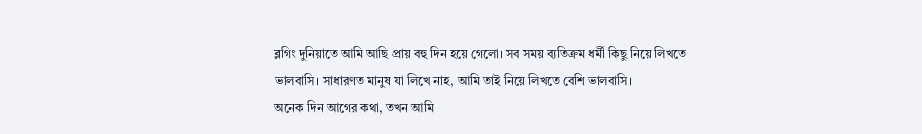ব্লগিং দুনিয়াতে আমি আছি প্রায় বহু দিন হয়ে গেলো। সব সময় ব্যতিক্রম ধর্মী কিছু নিয়ে লিখতে ভালবাসি। সাধারণত মানুষ যা লিখে নাহ, আমি তাই নিয়ে লিখতে বেশি ভালবাসি।
অনেক দিন আগের কথা, তখন আমি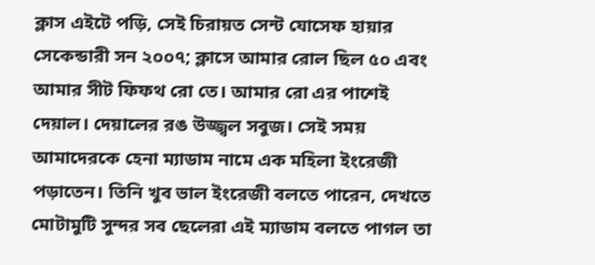ক্লাস এইটে পড়ি, সেই চিরায়ত সেন্ট যোসেফ হায়ার সেকেন্ডারী সন ২০০৭; ক্লাসে আমার রোল ছিল ৫০ এবং আমার সীট ফিফথ রো তে। আমার রো এর পাশেই দেয়াল। দেয়ালের রঙ উজ্জ্বল সবুজ। সেই সময় আমাদেরকে হেনা ম্যাডাম নামে এক মহিলা ইংরেজী পড়াতেন। তিনি খুব ভাল ইংরেজী বলতে পারেন, দেখতে মোটামুটি সুন্দর সব ছেলেরা এই ম্যাডাম বলতে পাগল তা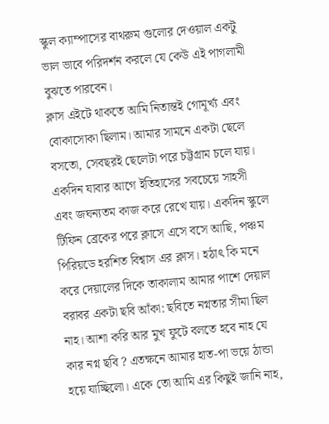স্কুল ক্যাম্পাসের বাথরুম গুলোর দেওয়াল একটু ভাল ভাবে পরিদর্শন করলে যে কেউ এই পাগলামী বুঝতে পারবেন।
ক্লাস এইটে থাকতে আমি নিতান্তই গোমূর্খ্য এবং বোকাসোকা ছিলাম। আমার সামনে একটা ছেলে বসতো, সেবছরই ছেলেটা পরে চট্টগ্রাম চলে যায়। একদিন যাবার আগে ইতিহাসের সবচেয়ে সাহসী এবং জঘন্যতম কাজ করে রেখে যায়। একদিন স্কুলে টিফিন ব্রেকের পরে ক্লাসে এসে বসে আছি, পঞ্চম পিরিয়ডে হরশিত বিশ্বাস এর ক্লাস। হঠাৎ কি মনে করে দেয়ালের দিকে তাকালাম আমার পাশে দেয়াল বরাবর একটা ছবি আঁকা: ছবিতে নগ্নতার সীমা ছিল নাহ। আশা করি আর মুখ ফুটে বলতে হবে নাহ যে কার নগ্ন ছবি ? এতক্ষনে আমার হাত-পা ভয়ে ঠান্ডা হয়ে যাচ্ছিলো। একে তো আমি এর কিছুই জানি নাহ,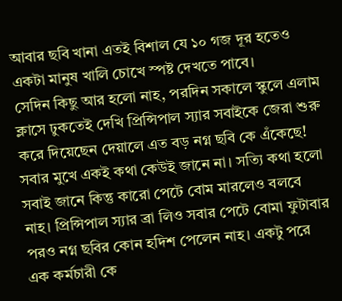আবার ছবি খানা এতই বিশাল যে ১০ গজ দূর হতেও একটা মানুষ খালি চোখে স্পষ্ট দেখতে পাবে।
সেদিন কিছু আর হলো নাহ, পরদিন সকালে স্কুলে এলাম ক্লাসে ঢুকতেই দেখি প্রিন্সিপাল স্যার সবাইকে জেরা শুরু করে দিয়েছেন দেয়ালে এত বড় নগ্ন ছবি কে এঁকেছে! সবার মুখে একই কথা কেউই জানে না। সত্যি কথা হলো সবাই জানে কিন্তু কারো পেটে বোম মারলেও বলবে নাহ। প্রিন্সিপাল স্যার ব্রা লিও সবার পেটে বোমা ফুটাবার পরও নগ্ন ছবির কোন হদিশ পেলেন নাহ। একটু পরে এক কর্মচারী কে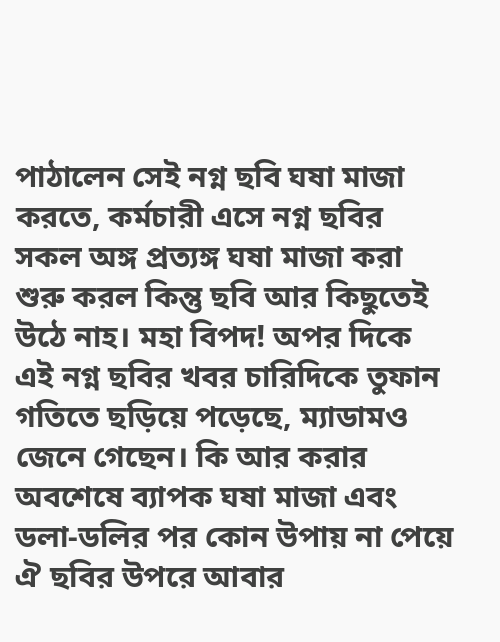পাঠালেন সেই নগ্ন ছবি ঘষা মাজা করতে, কর্মচারী এসে নগ্ন ছবির সকল অঙ্গ প্রত্যঙ্গ ঘষা মাজা করা শুরু করল কিন্তু ছবি আর কিছুতেই উঠে নাহ। মহা বিপদ! অপর দিকে এই নগ্ন ছবির খবর চারিদিকে তুফান গতিতে ছড়িয়ে পড়েছে, ম্যাডামও জেনে গেছেন। কি আর করার অবশেষে ব্যাপক ঘষা মাজা এবং ডলা-ডলির পর কোন উপায় না পেয়ে ঐ ছবির উপরে আবার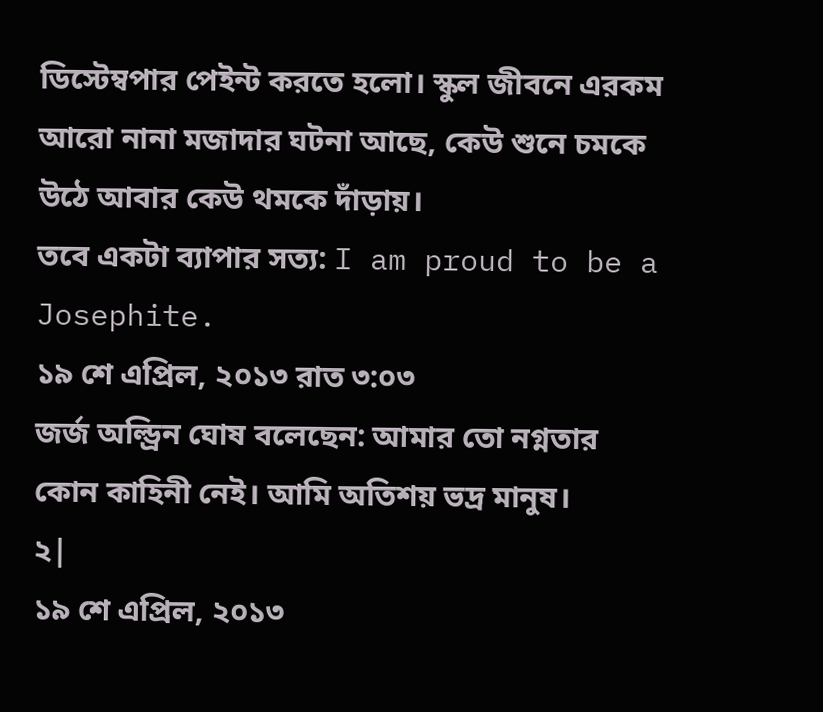ডিস্টেম্বপার পেইন্ট করতে হলো। স্কুল জীবনে এরকম আরো নানা মজাদার ঘটনা আছে, কেউ শুনে চমকে উঠে আবার কেউ থমকে দাঁড়ায়।
তবে একটা ব্যাপার সত্য: I am proud to be a Josephite.
১৯ শে এপ্রিল, ২০১৩ রাত ৩:০৩
জর্জ অল্ড্রিন ঘোষ বলেছেন: আমার তো নগ্নতার কোন কাহিনী নেই। আমি অতিশয় ভদ্র মানুষ।
২|
১৯ শে এপ্রিল, ২০১৩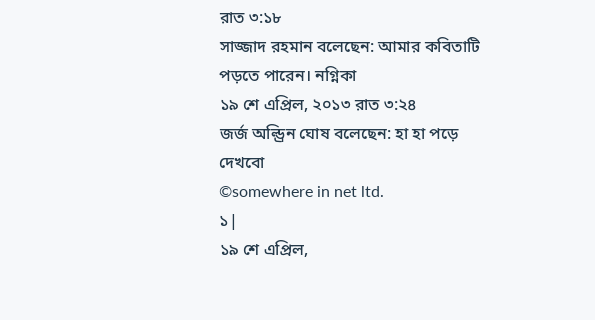রাত ৩:১৮
সাজ্জাদ রহমান বলেছেন: আমার কবিতাটি পড়তে পারেন। নগ্নিকা
১৯ শে এপ্রিল, ২০১৩ রাত ৩:২৪
জর্জ অল্ড্রিন ঘোষ বলেছেন: হা হা পড়ে দেখবো
©somewhere in net ltd.
১|
১৯ শে এপ্রিল,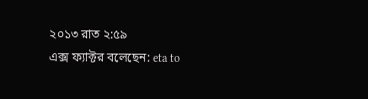২০১৩ রাত ২:৫৯
এক্স ফ্যাক্টর বলেছেন: eta to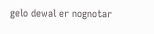gelo dewal er nognotar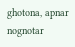ghotona, apnar nognotar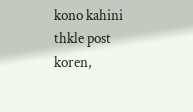kono kahini thkle post koren,